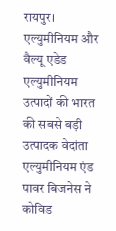रायपुर। एल्युमीनियम और वैल्यू एडेड एल्युमीनियम उत्पादों की भारत की सबसे बड़ी उत्पादक वेदांता एल्युमीनियम एंड पावर बिजनेस ने कोविड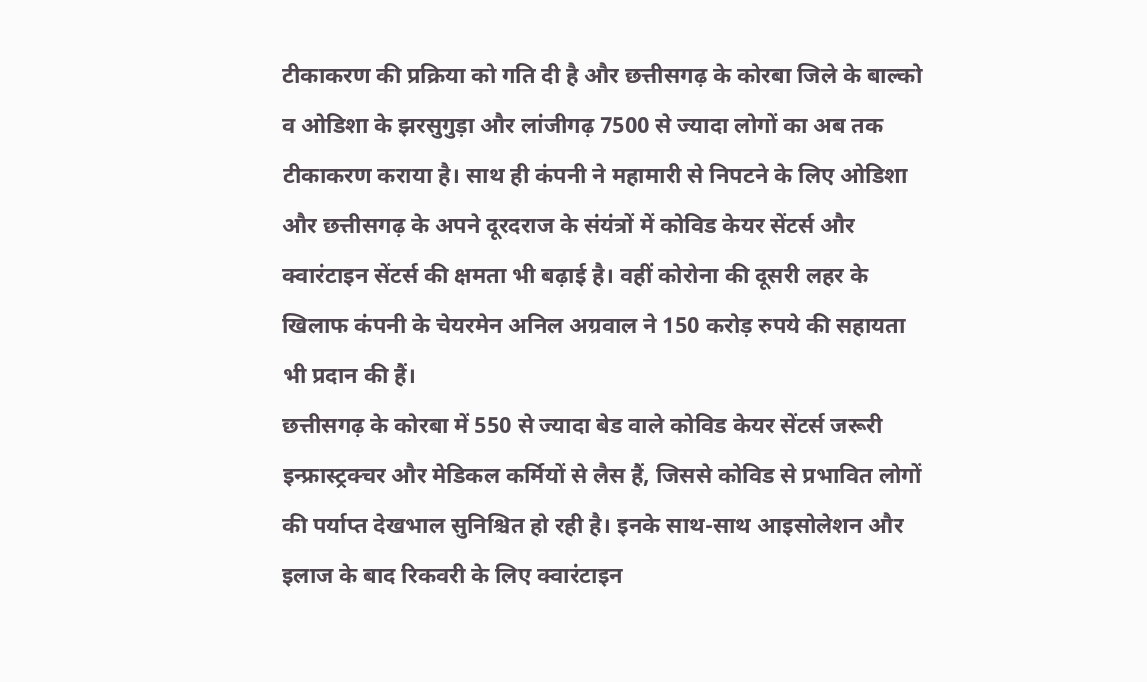टीकाकरण की प्रक्रिया को गति दी है और छत्तीसगढ़ के कोरबा जिले के बाल्को व ओडिशा के झरसुगुड़ा और लांजीगढ़ 7500 से ज्यादा लोगों का अब तक टीकाकरण कराया है। साथ ही कंपनी ने महामारी से निपटने के लिए ओडिशा और छत्तीसगढ़ के अपने दूरदराज के संयंत्रों में कोविड केयर सेंटर्स और क्वारंटाइन सेंटर्स की क्षमता भी बढ़ाई है। वहीं कोरोना की दूसरी लहर के खिलाफ कंपनी के चेयरमेन अनिल अग्रवाल ने 150 करोड़ रुपये की सहायता भी प्रदान की हैं।
छत्तीसगढ़ के कोरबा में 550 से ज्यादा बेड वाले कोविड केयर सेंटर्स जरूरी इन्फ्रास्ट्रक्चर और मेडिकल कर्मियों से लैस हैं, जिससे कोविड से प्रभावित लोगों की पर्याप्त देखभाल सुनिश्चित हो रही है। इनके साथ-साथ आइसोलेशन और इलाज के बाद रिकवरी के लिए क्वारंटाइन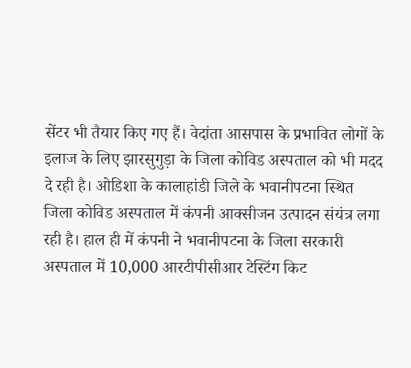सेंटर भी तैयार किए गए हैं। वेदांता आसपास के प्रभावित लोगों के इलाज के लिए झारसुगुड़ा के जिला कोविड अस्पताल को भी मदद दे रही है। ओडिशा के कालाहांडी जिले के भवानीपटना स्थित जिला कोविड अस्पताल में कंपनी आक्सीजन उत्पादन संयंत्र लगा रही है। हाल ही में कंपनी ने भवानीपटना के जिला सरकारी अस्पताल में 10,000 आरटीपीसीआर टेस्टिंग किट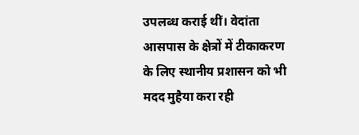उपलब्ध कराई थीं। वेदांता आसपास के क्षेत्रों में टीकाकरण के लिए स्थानीय प्रशासन को भी मदद मुहैया करा रही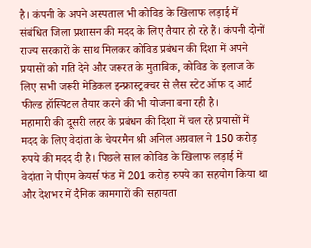है। कंपनी के अपने अस्पताल भी कोविड के खिलाफ लड़ाई में संबंधित जिला प्रशासन की मदद के लिए तैयार हो रहे हैं। कंपनी दोनों राज्य सरकारों के साथ मिलकर कोविड प्रबंधन की दिशा में अपने प्रयासों को गति देने और जरूरत के मुताबिक, कोविड के इलाज के लिए सभी जरूरी मेडिकल इन्फ्रास्ट्रक्चर से लैस स्टेट ऑफ द आर्ट फील्ड हॉस्पिटल तैयार करने की भी योजना बना रही है।
महामारी की दूसरी लहर के प्रबंधन की दिशा में चल रहे प्रयासों में मदद के लिए वेदांता के चेयरमैन श्री अनिल अग्रवाल ने 150 करोड़ रुपये की मदद दी है। पिछले साल कोविड के खिलाफ लड़ाई में वेदांता ने पीएम केयर्स फंड में 201 करोड़ रुपये का सहयोग किया था और देशभर में दैनिक कामगारों की सहायता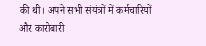की थी। अपने सभी संयंत्रों में कर्मचारियों और कारोबारी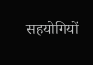सहयोगियों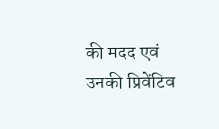की मदद एवं उनकी प्रिवेंटिव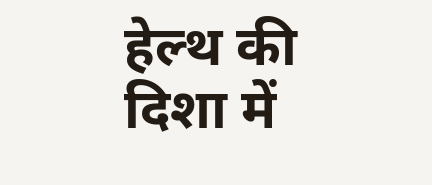हेल्थ की दिशा में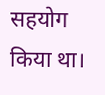सहयोग किया था।